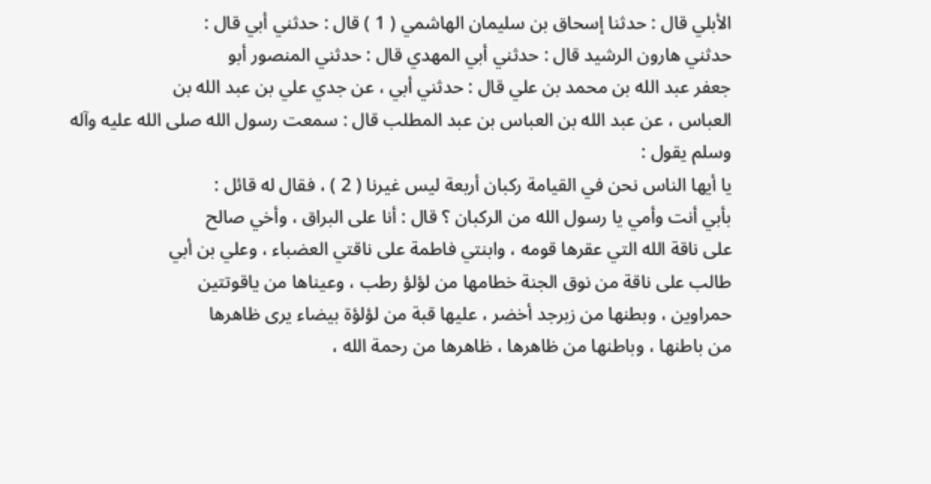الأبلي قال : حدثنا إسحاق بن سليمان الهاشمي ( 1 ) قال : حدثني أبي قال :
حدثني هارون الرشيد قال : حدثني أبي المهدي قال : حدثني المنصور أبو
جعفر عبد الله بن محمد بن علي قال : حدثني أبي ، عن جدي علي بن عبد الله بن
العباس ، عن عبد الله بن العباس بن عبد المطلب قال : سمعت رسول الله صلى الله عليه وآله وسلم يقول :
يا أيها الناس نحن في القيامة ركبان أربعة ليس غيرنا ( 2 ) ، فقال له قائل :
بأبي أنت وأمي يا رسول الله من الركبان ؟ قال : أنا على البراق ، وأخي صالح
على ناقة الله التي عقرها قومه ، وابنتي فاطمة على ناقتي العضباء ، وعلي بن أبي
طالب على ناقة من نوق الجنة خطامها من لؤلؤ رطب ، وعيناها من ياقوتتين
حمراوين ، وبطنها من زبرجد أخضر ، عليها قبة من لؤلؤة بيضاء يرى ظاهرها
من باطنها ، وباطنها من ظاهرها ، ظاهرها من رحمة الله ،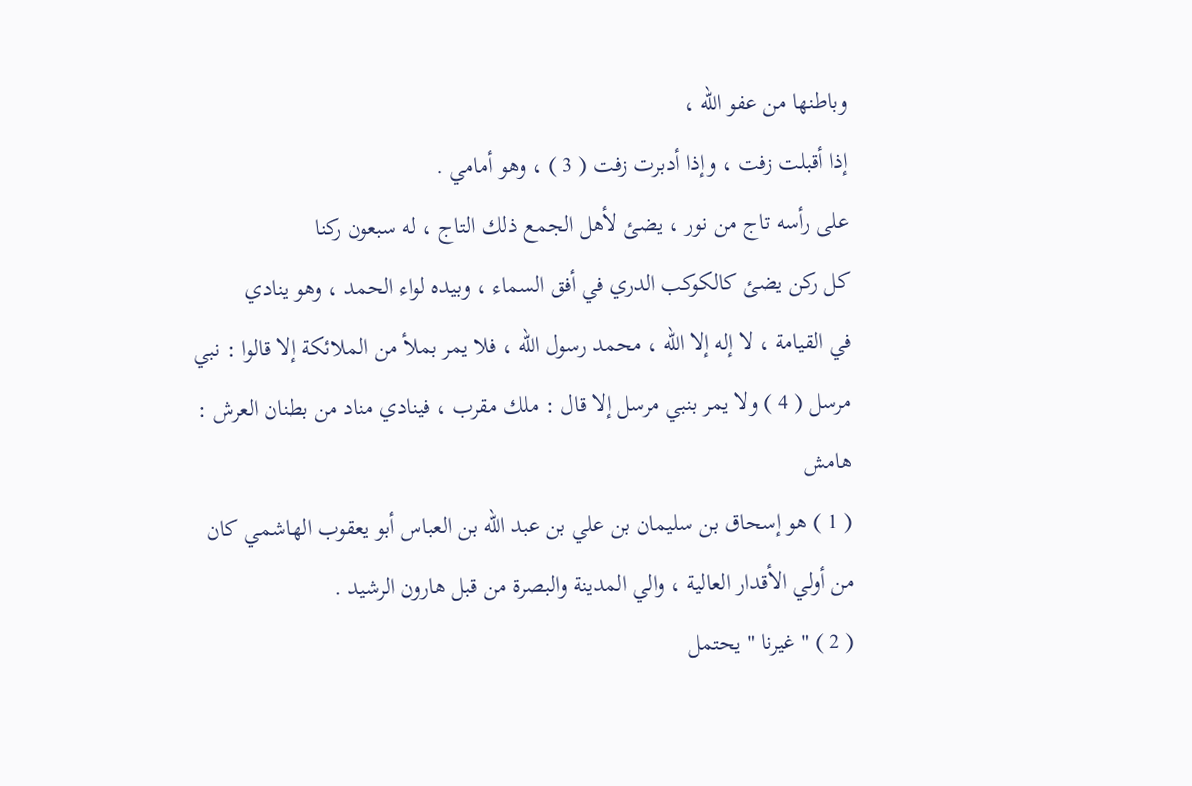وباطنها من عفو الله ،
إذا أقبلت زفت ، وإذا أدبرت زفت ( 3 ) ، وهو أمامي .
على رأسه تاج من نور ، يضئ لأهل الجمع ذلك التاج ، له سبعون ركنا
كل ركن يضئ كالكوكب الدري في أفق السماء ، وبيده لواء الحمد ، وهو ينادي
في القيامة ، لا إله إلا الله ، محمد رسول الله ، فلا يمر بملأ من الملائكة إلا قالوا : نبي
مرسل ( 4 ) ولا يمر بنبي مرسل إلا قال : ملك مقرب ، فينادي مناد من بطنان العرش :
هامش
( 1 ) هو إسحاق بن سليمان بن علي بن عبد الله بن العباس أبو يعقوب الهاشمي كان
من أولي الأقدار العالية ، والي المدينة والبصرة من قبل هارون الرشيد .
( 2 ) " غيرنا " يحتمل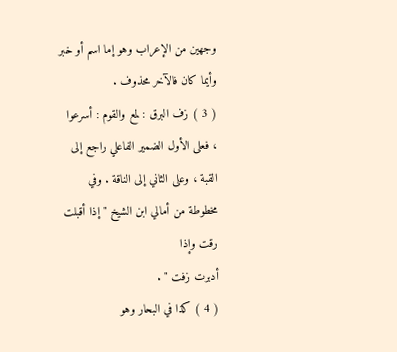وجهين من الإعراب وهو إما اسم أو خبر وأيما كان فالآخر محذوف .
( 3 ) زف البرق : لمع والقوم : أسرعوا ، فعلى الأول الضمير الفاعلي راجع إلى
القبة ، وعلى الثاني إلى الناقة . وفي مخطوطة من أمالي ابن الشيخ " إذا أقبلت رقت وإذا
أدبرت زفت " .
( 4 ) كذا في البحار وهو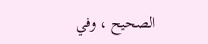الصحيح ، وفي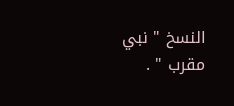النسخ " نبي مقرب " .